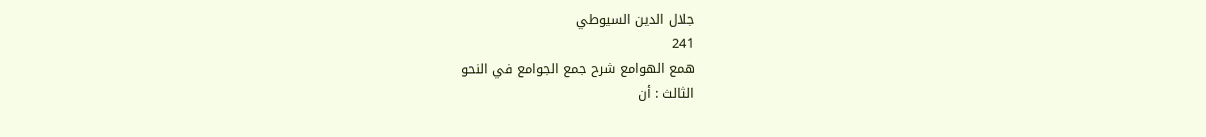جلال الدين السيوطي
241
همع الهوامع شرح جمع الجوامع في النحو
الثالث : أن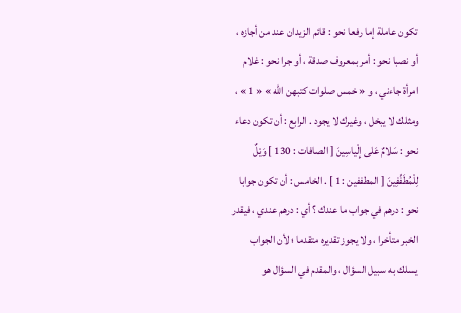تكون عاملة إما رفعا نحو : قائم الزيدان عند من أجازه ، أو نصبا نحو : أمر بمعروف صدقة ، أو جرا نحو : غلام امرأة جاءني ، و « خمس صلوات كتبهن الله » « 1 » ، ومثلك لا يبخل ، وغيرك لا يجود . الرابع : أن تكون دعاء نحو : سَلامٌ عَلى إِلْياسِينَ [ الصافات : 130 ] وَيْلٌ لِلْمُطَفِّفِينَ [ المطففين : 1 ] . الخامس : أن تكون جوابا نحو : درهم في جواب ما عندك ؟ أي : درهم عندي ، فيقدر الخبر متأخرا ، ولا يجوز تقديره متقدما ؛ لأن الجواب يسلك به سبيل السؤال ، والمقدم في السؤال هو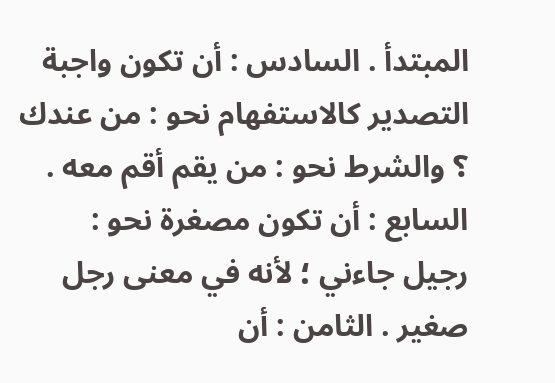المبتدأ . السادس : أن تكون واجبة التصدير كالاستفهام نحو : من عندك ؟ والشرط نحو : من يقم أقم معه . السابع : أن تكون مصغرة نحو : رجيل جاءني ؛ لأنه في معنى رجل صغير . الثامن : أن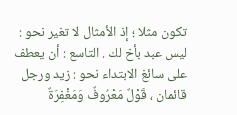تكون مثلا ؛ إذ الأمثال لا تغير نحو : ليس عبد بأخ لك . التاسع : أن يعطف على سائغ الابتداء نحو : زيد ورجل قائمان ، قَوْلٌ مَعْرُوفٌ وَمَغْفِرَةٌ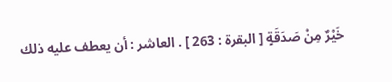خَيْرٌ مِنْ صَدَقَةٍ [ البقرة : 263 ] . العاشر : أن يعطف عليه ذلك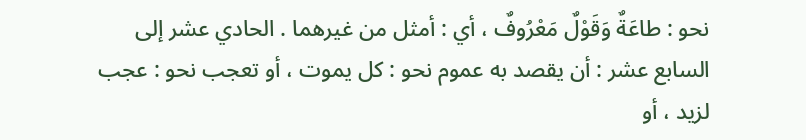نحو : طاعَةٌ وَقَوْلٌ مَعْرُوفٌ ، أي : أمثل من غيرهما . الحادي عشر إلى السابع عشر : أن يقصد به عموم نحو : كل يموت ، أو تعجب نحو : عجب لزيد ، أو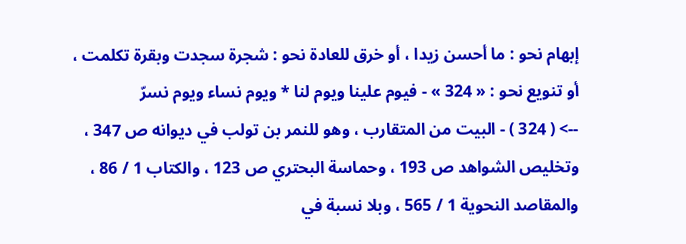إبهام نحو : ما أحسن زيدا ، أو خرق للعادة نحو : شجرة سجدت وبقرة تكلمت ، أو تنويع نحو : « 324 » - فيوم علينا ويوم لنا * ويوم نساء ويوم نسرّ
--> ( 324 ) - البيت من المتقارب ، وهو للنمر بن تولب في ديوانه ص 347 ، وتخليص الشواهد ص 193 ، وحماسة البحتري ص 123 ، والكتاب 1 / 86 ، والمقاصد النحوية 1 / 565 ، وبلا نسبة في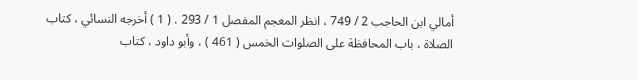أمالي ابن الحاجب 2 / 749 ، انظر المعجم المفصل 1 / 293 . ( 1 ) أخرجه النسائي ، كتاب الصلاة ، باب المحافظة على الصلوات الخمس ( 461 ) ، وأبو داود ، كتاب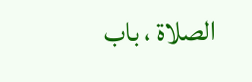الصلاة ، باب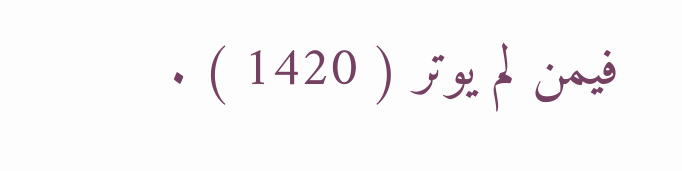فيمن لم يوتر ( 1420 ) .